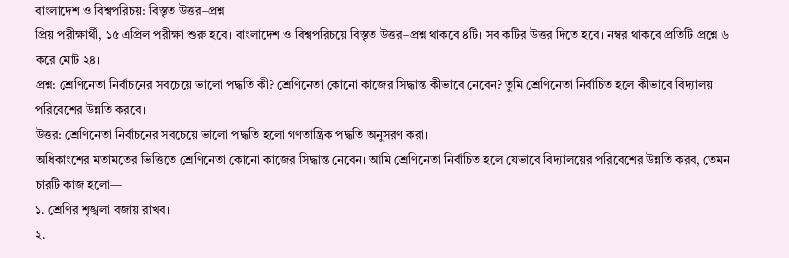বাংলাদেশ ও বিশ্বপরিচয়: বিস্তৃত উত্তর–প্রশ্ন
প্রিয় পরীক্ষার্থী, ১৫ এপ্রিল পরীক্ষা শুরু হবে। বাংলাদেশ ও বিশ্বপরিচয়ে বিস্তৃত উত্তর–প্রশ্ন থাকবে ৪টি। সব কটির উত্তর দিতে হবে। নম্বর থাকবে প্রতিটি প্রশ্নে ৬ করে মোট ২৪।
প্রশ্ন: শ্রেণিনেতা নির্বাচনের সবচেয়ে ভালো পদ্ধতি কী? শ্রেণিনেতা কোনো কাজের সিদ্ধান্ত কীভাবে নেবেন? তুমি শ্রেণিনেতা নির্বাচিত হলে কীভাবে বিদ্যালয় পরিবেশের উন্নতি করবে।
উত্তর: শ্রেণিনেতা নির্বাচনের সবচেয়ে ভালো পদ্ধতি হলো গণতান্ত্রিক পদ্ধতি অনুসরণ করা।
অধিকাংশের মতামতের ভিত্তিতে শ্রেণিনেতা কোনো কাজের সিদ্ধান্ত নেবেন। আমি শ্রেণিনেতা নির্বাচিত হলে যেভাবে বিদ্যালয়ের পরিবেশের উন্নতি করব, তেমন চারটি কাজ হলো—
১. শ্রেণির শৃঙ্খলা বজায় রাখব।
২.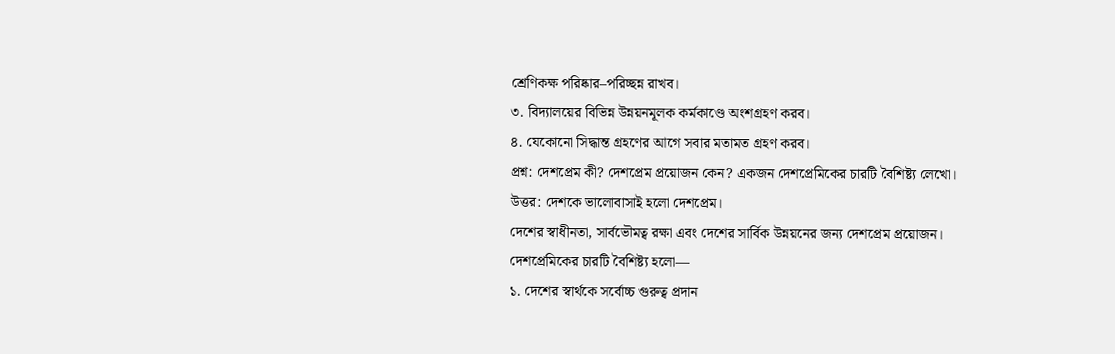শ্রেণিকক্ষ পরিষ্কার–পরিচ্ছন্ন রাখব।
৩. বিদ্যালয়ের বিভিন্ন উন্নয়নমূলক কর্মকাণ্ডে অংশগ্রহণ করব।
৪. যেকোনো সিদ্ধান্ত গ্রহণের আগে সবার মতামত গ্রহণ করব।
প্রশ্ন: দেশপ্রেম কী? দেশপ্রেম প্রয়োজন কেন? একজন দেশপ্রেমিকের চারটি বৈশিষ্ট্য লেখো।
উত্তর: দেশকে ভালোবাসাই হলো দেশপ্রেম।
দেশের স্বাধীনতা, সার্বভৌমত্ব রক্ষা এবং দেশের সার্বিক উন্নয়নের জন্য দেশপ্রেম প্রয়োজন।
দেশপ্রেমিকের চারটি বৈশিষ্ট্য হলো—
১. দেশের স্বার্থকে সর্বোচ্চ গুরুত্ব প্রদান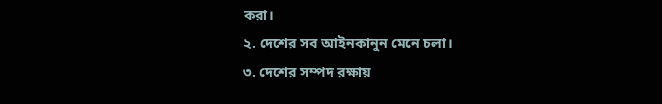করা।
২. দেশের সব আইনকানুন মেনে চলা।
৩. দেশের সম্পদ রক্ষায়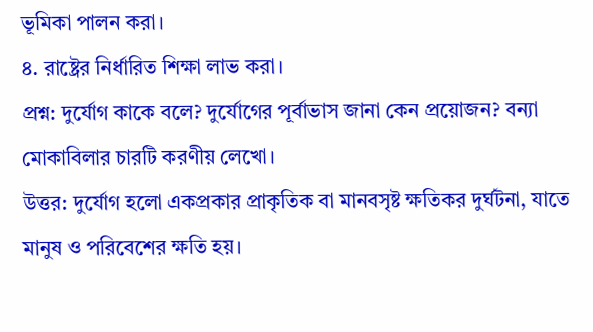ভূমিকা পালন করা।
৪. রাষ্ট্রের নির্ধারিত শিক্ষা লাভ করা।
প্রশ্ন: দুর্যোগ কাকে বলে? দুর্যোগের পূর্বাভাস জানা কেন প্রয়োজন? বন্যা মোকাবিলার চারটি করণীয় লেখো।
উত্তর: দুর্যোগ হলো একপ্রকার প্রাকৃতিক বা মানবসৃষ্ট ক্ষতিকর দুর্ঘটনা, যাতে মানুষ ও পরিবেশের ক্ষতি হয়।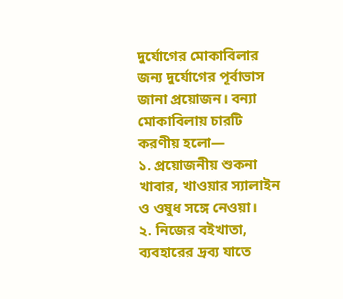দুর্যোগের মোকাবিলার জন্য দুর্যোগের পূর্বাভাস জানা প্রয়োজন। বন্যা মোকাবিলায় চারটি করণীয় হলো—
১. প্রয়োজনীয় শুকনা খাবার, খাওয়ার স্যালাইন ও ওষুধ সঙ্গে নেওয়া।
২. নিজের বইখাতা, ব্যবহারের দ্রব্য যাতে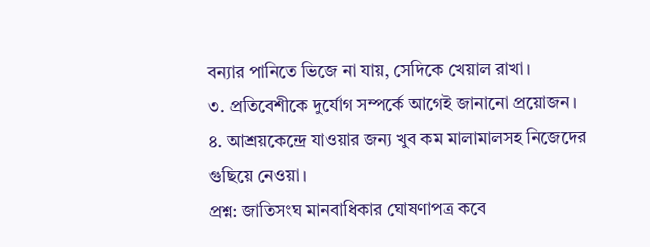বন্যার পানিতে ভিজে না যায়, সেদিকে খেয়াল রাখা।
৩. প্রতিবেশীকে দুর্যোগ সম্পর্কে আগেই জানানো প্রয়োজন।
৪. আশ্রয়কেন্দ্রে যাওয়ার জন্য খুব কম মালামালসহ নিজেদের গুছিয়ে নেওয়া।
প্রশ্ন: জাতিসংঘ মানবাধিকার ঘোষণাপত্র কবে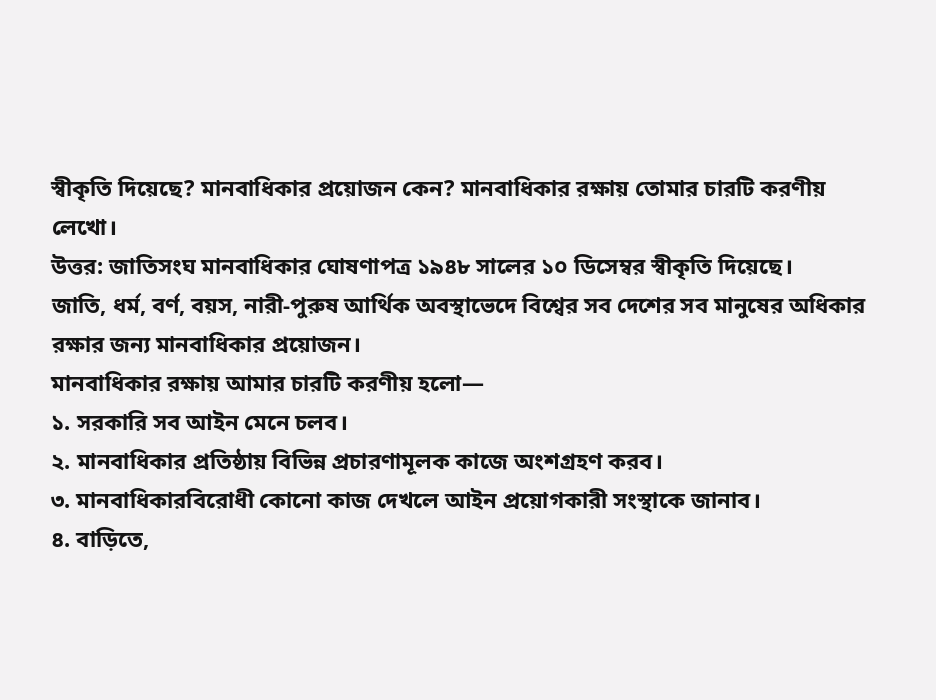স্বীকৃতি দিয়েছে? মানবাধিকার প্রয়োজন কেন? মানবাধিকার রক্ষায় তোমার চারটি করণীয় লেখো।
উত্তর: জাতিসংঘ মানবাধিকার ঘোষণাপত্র ১৯৪৮ সালের ১০ ডিসেম্বর স্বীকৃতি দিয়েছে।
জাতি, ধর্ম, বর্ণ, বয়স, নারী-পুরুষ আর্থিক অবস্থাভেদে বিশ্বের সব দেশের সব মানুষের অধিকার রক্ষার জন্য মানবাধিকার প্রয়োজন।
মানবাধিকার রক্ষায় আমার চারটি করণীয় হলো—
১. সরকারি সব আইন মেনে চলব।
২. মানবাধিকার প্রতিষ্ঠায় বিভিন্ন প্রচারণামূলক কাজে অংশগ্রহণ করব।
৩. মানবাধিকারবিরোধী কোনো কাজ দেখলে আইন প্রয়োগকারী সংস্থাকে জানাব।
৪. বাড়িতে,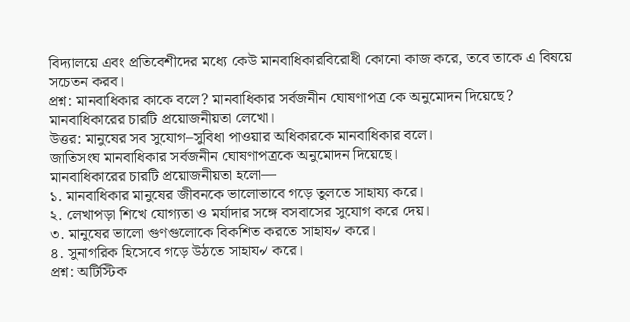বিদ্যালয়ে এবং প্রতিবেশীদের মধ্যে কেউ মানবাধিকারবিরোধী কোনো কাজ করে, তবে তাকে এ বিষয়ে সচেতন করব।
প্রশ্ন: মানবাধিকার কাকে বলে? মানবাধিকার সর্বজনীন ঘোষণাপত্র কে অনুমোদন দিয়েছে? মানবাধিকারের চারটি প্রয়োজনীয়তা লেখো।
উত্তর: মানুষের সব সুযোগ–সুবিধা পাওয়ার অধিকারকে মানবাধিকার বলে।
জাতিসংঘ মানবাধিকার সর্বজনীন ঘোষণাপত্রকে অনুমোদন দিয়েছে।
মানবাধিকারের চারটি প্রয়োজনীয়তা হলো—
১. মানবাধিকার মানুষের জীবনকে ভালোভাবে গড়ে তুলতে সাহায্য করে।
২. লেখাপড়া শিখে যোগ্যতা ও মর্যাদার সঙ্গে বসবাসের সুযোগ করে দেয়।
৩. মানুষের ভালো গুণগুলোকে বিকশিত করতে সাহায৵ করে।
৪. সুনাগরিক হিসেবে গড়ে উঠতে সাহায৵ করে।
প্রশ্ন: অটিস্টিক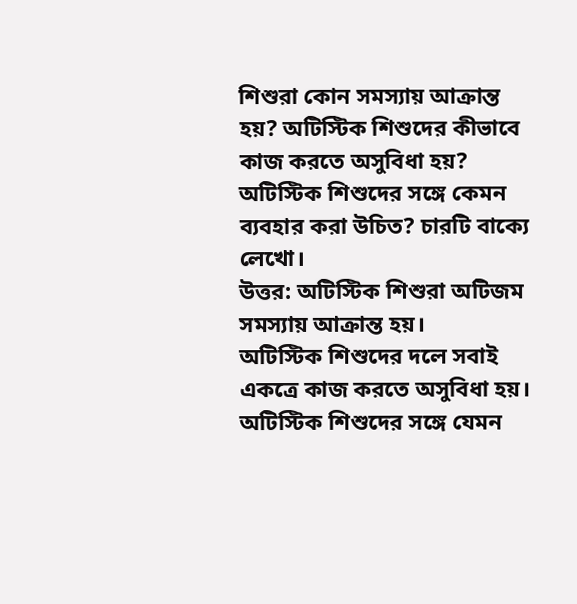শিশুরা কোন সমস্যায় আক্রান্ত হয়? অটিস্টিক শিশুদের কীভাবে কাজ করতে অসুবিধা হয়? অটিস্টিক শিশুদের সঙ্গে কেমন ব্যবহার করা উচিত? চারটি বাক্যে লেখো।
উত্তর: অটিস্টিক শিশুরা অটিজম সমস্যায় আক্রান্ত হয়।
অটিস্টিক শিশুদের দলে সবাই একত্রে কাজ করতে অসুবিধা হয়।
অটিস্টিক শিশুদের সঙ্গে যেমন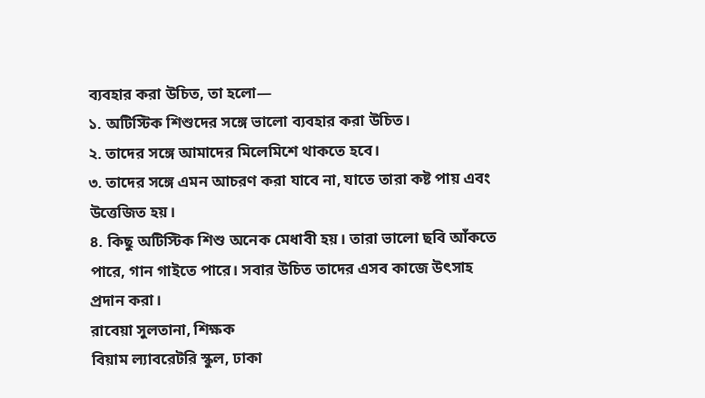ব্যবহার করা উচিত, তা হলো—
১. অটিস্টিক শিশুদের সঙ্গে ভালো ব্যবহার করা উচিত।
২. তাদের সঙ্গে আমাদের মিলেমিশে থাকতে হবে।
৩. তাদের সঙ্গে এমন আচরণ করা যাবে না, যাতে তারা কষ্ট পায় এবং উত্তেজিত হয়।
৪. কিছু অটিস্টিক শিশু অনেক মেধাবী হয়। তারা ভালো ছবি আঁকতে পারে, গান গাইতে পারে। সবার উচিত তাদের এসব কাজে উৎসাহ প্রদান করা।
রাবেয়া সুলতানা, শিক্ষক
বিয়াম ল্যাবরেটরি স্কুল, ঢাকা